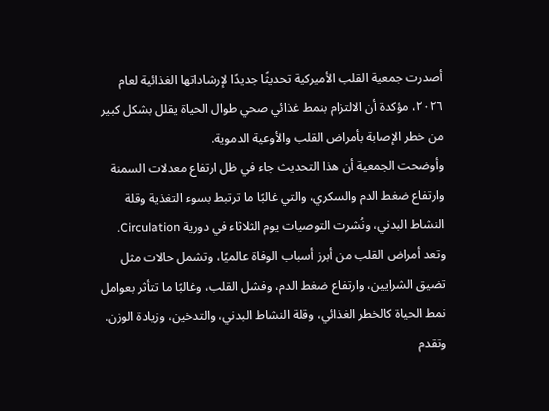أصدرت جمعية القلب الأميركية تحديثًا جديدًا لإرشاداتها الغذائية لعام ٢٠٢٦، مؤكدة أن الالتزام بنمط غذائي صحي طوال الحياة يقلل بشكل كبير من خطر الإصابة بأمراض القلب والأوعية الدموية.
وأوضحت الجمعية أن هذا التحديث جاء في ظل ارتفاع معدلات السمنة وارتفاع ضغط الدم والسكري، والتي غالبًا ما ترتبط بسوء التغذية وقلة النشاط البدني، ونُشرت التوصيات يوم الثلاثاء في دورية Circulation.
وتعد أمراض القلب من أبرز أسباب الوفاة عالميًا، وتشمل حالات مثل تضيق الشرايين، وارتفاع ضغط الدم، وفشل القلب، وغالبًا ما تتأثر بعوامل نمط الحياة كالخطر الغذائي، وقلة النشاط البدني، والتدخين، وزيادة الوزن.
وتقدم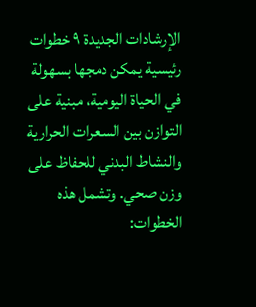الإرشادات الجديدة ٩ خطوات رئيسية يمكن دمجها بسهولة في الحياة اليومية، مبنية على التوازن بين السعرات الحرارية والنشاط البدني للحفاظ على وزن صحي. وتشمل هذه الخطوات: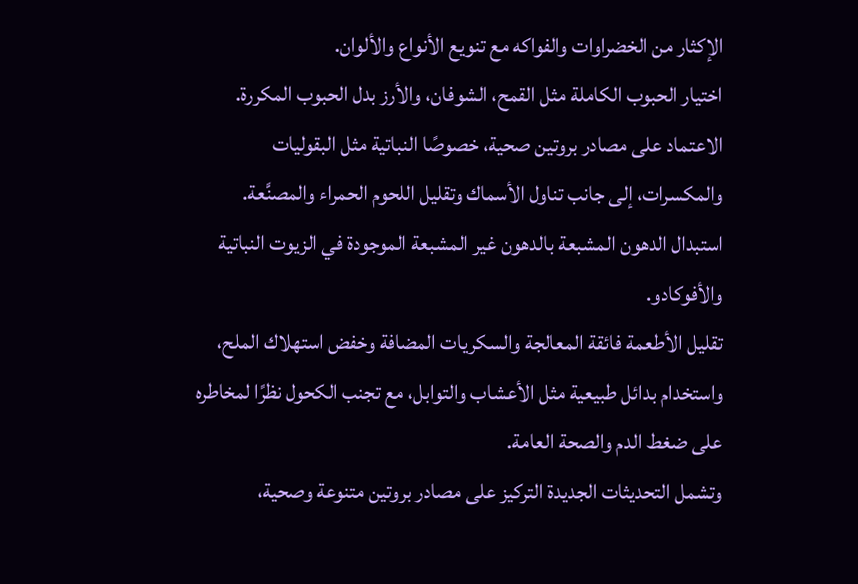الإكثار من الخضراوات والفواكه مع تنويع الأنواع والألوان.
اختيار الحبوب الكاملة مثل القمح، الشوفان، والأرز بدل الحبوب المكررة.
الاعتماد على مصادر بروتين صحية، خصوصًا النباتية مثل البقوليات والمكسرات، إلى جانب تناول الأسماك وتقليل اللحوم الحمراء والمصنَّعة.
استبدال الدهون المشبعة بالدهون غير المشبعة الموجودة في الزيوت النباتية والأفوكادو.
تقليل الأطعمة فائقة المعالجة والسكريات المضافة وخفض استهلاك الملح، واستخدام بدائل طبيعية مثل الأعشاب والتوابل، مع تجنب الكحول نظرًا لمخاطره على ضغط الدم والصحة العامة.
وتشمل التحديثات الجديدة التركيز على مصادر بروتين متنوعة وصحية،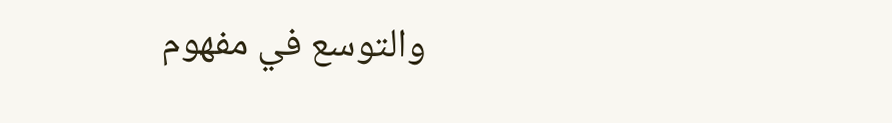والتوسع في مفهوم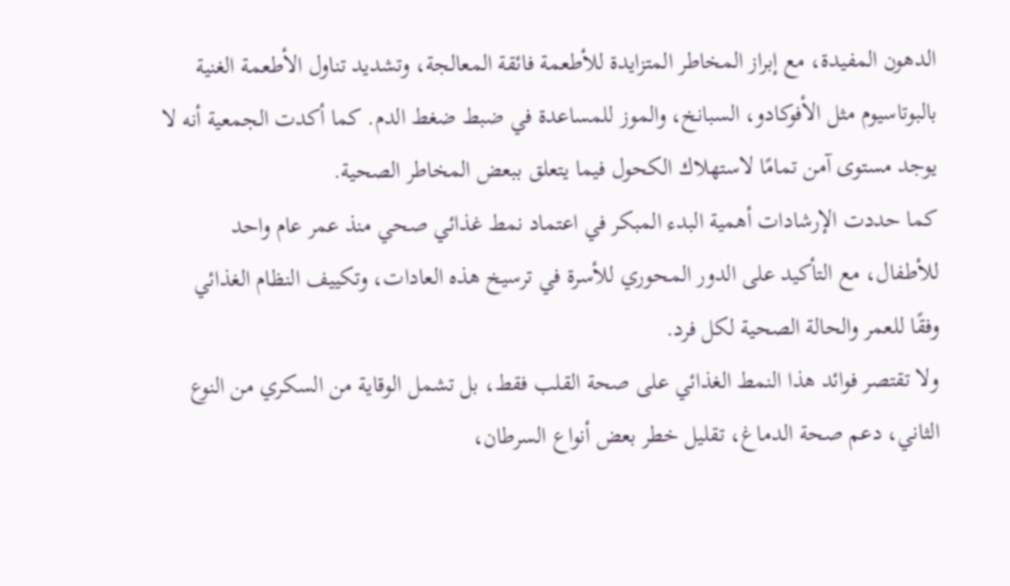الدهون المفيدة، مع إبراز المخاطر المتزايدة للأطعمة فائقة المعالجة، وتشديد تناول الأطعمة الغنية بالبوتاسيوم مثل الأفوكادو، السبانخ، والموز للمساعدة في ضبط ضغط الدم. كما أكدت الجمعية أنه لا يوجد مستوى آمن تمامًا لاستهلاك الكحول فيما يتعلق ببعض المخاطر الصحية.
كما حددت الإرشادات أهمية البدء المبكر في اعتماد نمط غذائي صحي منذ عمر عام واحد للأطفال، مع التأكيد على الدور المحوري للأسرة في ترسيخ هذه العادات، وتكييف النظام الغذائي وفقًا للعمر والحالة الصحية لكل فرد.
ولا تقتصر فوائد هذا النمط الغذائي على صحة القلب فقط، بل تشمل الوقاية من السكري من النوع الثاني، دعم صحة الدماغ، تقليل خطر بعض أنواع السرطان،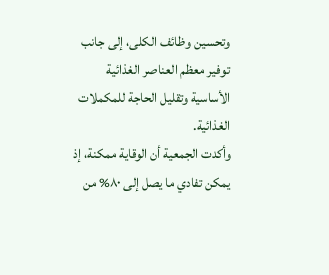وتحسين وظائف الكلى، إلى جانب توفير معظم العناصر الغذائية الأساسية وتقليل الحاجة للمكملات الغذائية.
وأكدت الجمعية أن الوقاية ممكنة، إذ يمكن تفادي ما يصل إلى ٨٠% من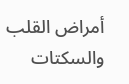أمراض القلب والسكتات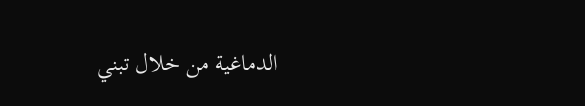الدماغية من خلال تبني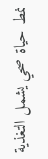نمط حياة صحي يشمل التغذية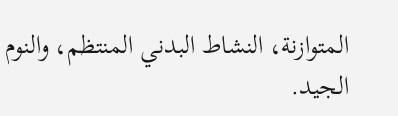المتوازنة، النشاط البدني المنتظم، والنوم الجيد.